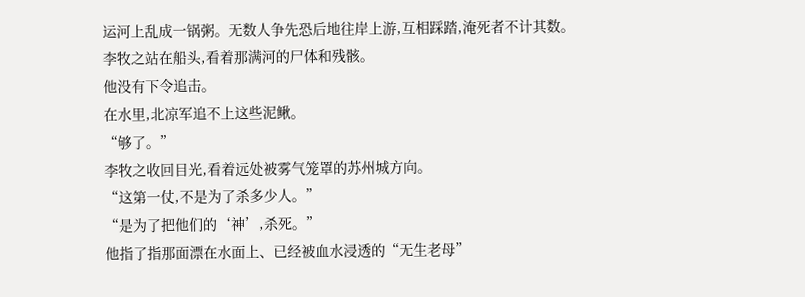运河上乱成一锅粥。无数人争先恐后地往岸上游,互相踩踏,淹死者不计其数。
李牧之站在船头,看着那满河的尸体和残骸。
他没有下令追击。
在水里,北凉军追不上这些泥鳅。
“够了。”
李牧之收回目光,看着远处被雾气笼罩的苏州城方向。
“这第一仗,不是为了杀多少人。”
“是为了把他们的‘神’,杀死。”
他指了指那面漂在水面上、已经被血水浸透的“无生老母”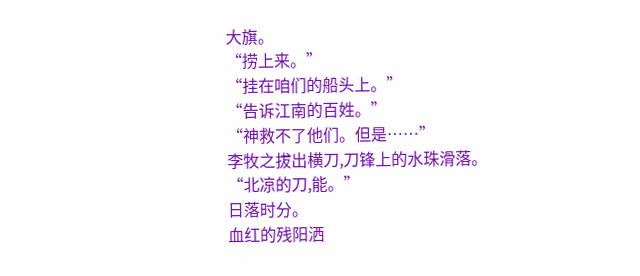大旗。
“捞上来。”
“挂在咱们的船头上。”
“告诉江南的百姓。”
“神救不了他们。但是……”
李牧之拔出横刀,刀锋上的水珠滑落。
“北凉的刀,能。”
日落时分。
血红的残阳洒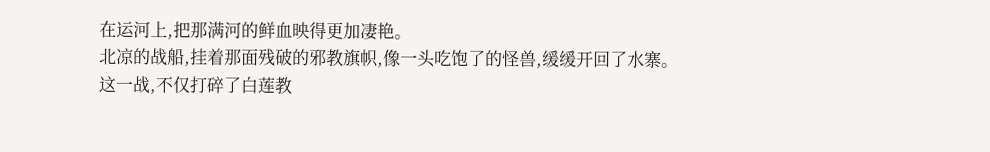在运河上,把那满河的鲜血映得更加凄艳。
北凉的战船,挂着那面残破的邪教旗帜,像一头吃饱了的怪兽,缓缓开回了水寨。
这一战,不仅打碎了白莲教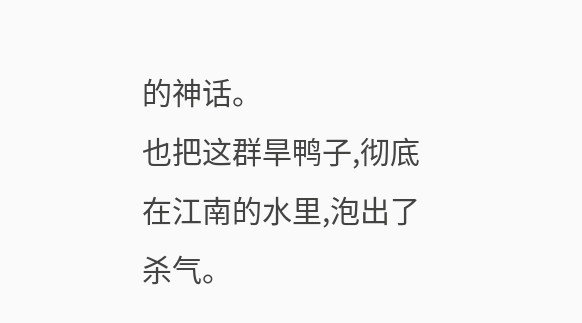的神话。
也把这群旱鸭子,彻底在江南的水里,泡出了杀气。